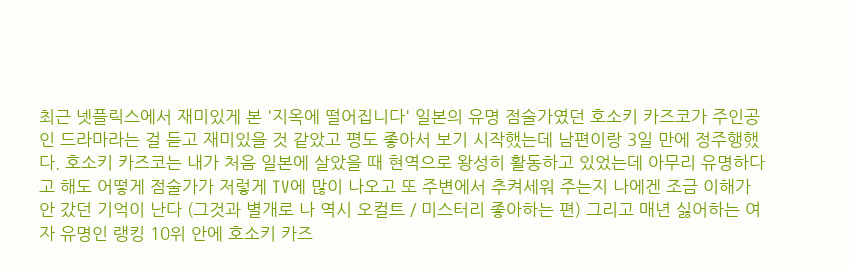최근 넷플릭스에서 재미있게 본 '지옥에 떨어집니다' 일본의 유명 점술가였던 호소키 카즈코가 주인공인 드라마라는 걸 듣고 재미있을 것 같았고 평도 좋아서 보기 시작했는데 남편이랑 3일 만에 정주행했다. 호소키 카즈코는 내가 처음 일본에 살았을 때 현역으로 왕성히 활동하고 있었는데 아무리 유명하다고 해도 어떻게 점술가가 저렇게 TV에 많이 나오고 또 주변에서 추켜세워 주는지 나에겐 조금 이해가 안 갔던 기억이 난다 (그것과 별개로 나 역시 오컬트 / 미스터리 좋아하는 편) 그리고 매년 싫어하는 여자 유명인 랭킹 10위 안에 호소키 카즈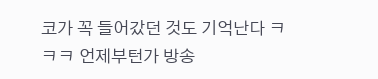코가 꼭 들어갔던 것도 기억난다 ㅋㅋㅋ 언제부턴가 방송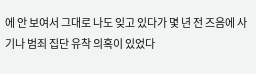에 안 보여서 그대로 나도 잊고 있다가 몇 년 전 즈음에 사기나 범죄 집단 유착 의혹이 있었다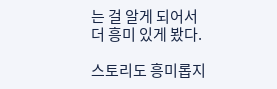는 걸 알게 되어서 더 흥미 있게 봤다.

스토리도 흥미롭지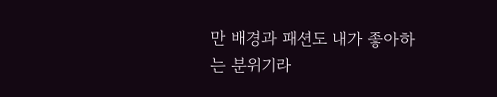만 배경과 패션도 내가 좋아하는 분위기라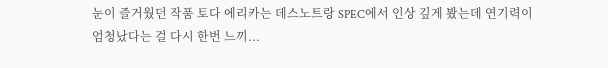눈이 즐거웠던 작품 토다 에리카는 데스노트랑 SPEC에서 인상 깊게 봤는데 연기력이 엄청났다는 걸 다시 한번 느끼...